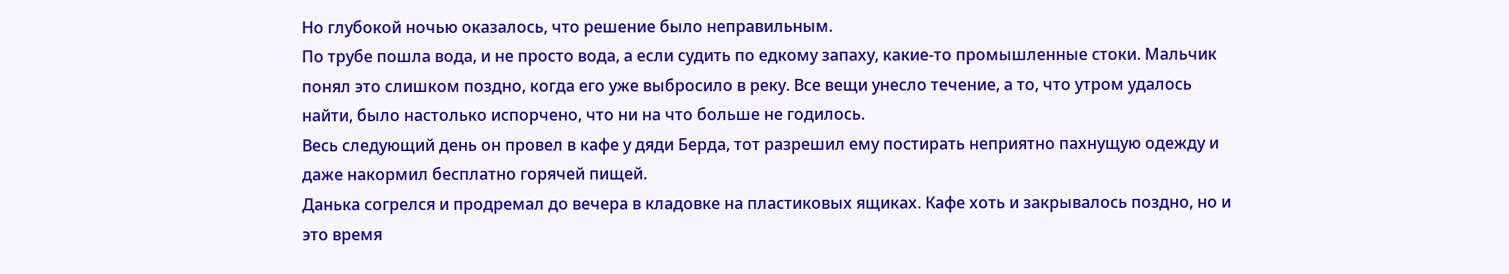Но глубокой ночью оказалось, что решение было неправильным.
По трубе пошла вода, и не просто вода, а если судить по едкому запаху, какие-то промышленные стоки. Мальчик понял это слишком поздно, когда его уже выбросило в реку. Все вещи унесло течение, а то, что утром удалось найти, было настолько испорчено, что ни на что больше не годилось.
Весь следующий день он провел в кафе у дяди Берда, тот разрешил ему постирать неприятно пахнущую одежду и даже накормил бесплатно горячей пищей.
Данька согрелся и продремал до вечера в кладовке на пластиковых ящиках. Кафе хоть и закрывалось поздно, но и это время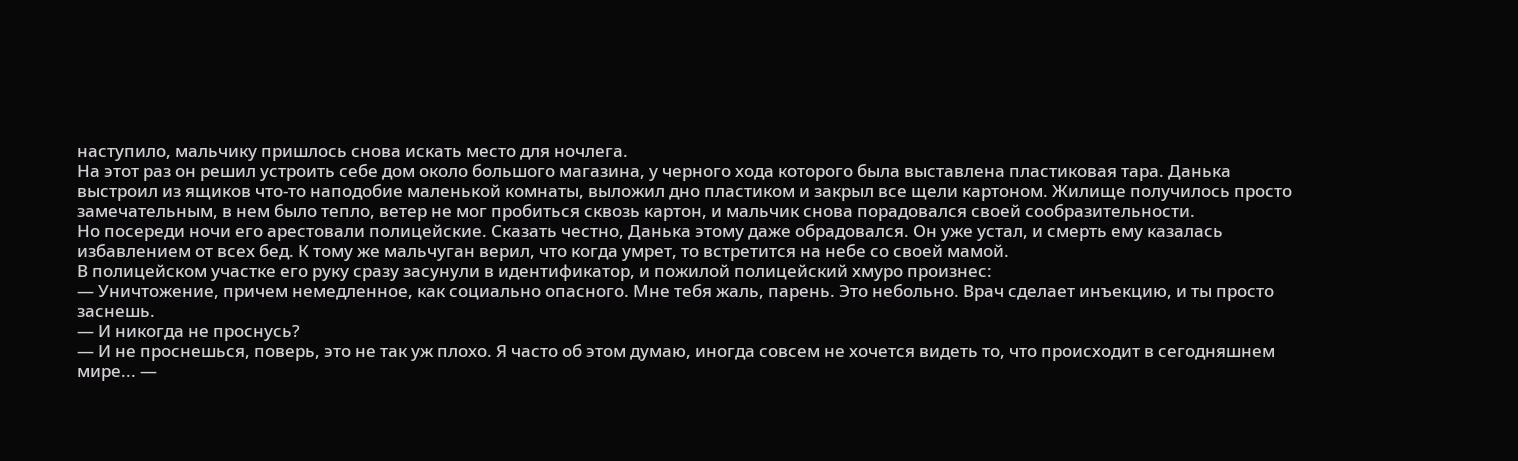наступило, мальчику пришлось снова искать место для ночлега.
На этот раз он решил устроить себе дом около большого магазина, у черного хода которого была выставлена пластиковая тара. Данька выстроил из ящиков что-то наподобие маленькой комнаты, выложил дно пластиком и закрыл все щели картоном. Жилище получилось просто замечательным, в нем было тепло, ветер не мог пробиться сквозь картон, и мальчик снова порадовался своей сообразительности.
Но посереди ночи его арестовали полицейские. Сказать честно, Данька этому даже обрадовался. Он уже устал, и смерть ему казалась избавлением от всех бед. К тому же мальчуган верил, что когда умрет, то встретится на небе со своей мамой.
В полицейском участке его руку сразу засунули в идентификатор, и пожилой полицейский хмуро произнес:
— Уничтожение, причем немедленное, как социально опасного. Мне тебя жаль, парень. Это небольно. Врач сделает инъекцию, и ты просто заснешь.
— И никогда не проснусь?
— И не проснешься, поверь, это не так уж плохо. Я часто об этом думаю, иногда совсем не хочется видеть то, что происходит в сегодняшнем мире... —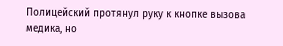Полицейский протянул руку к кнопке вызова медика, но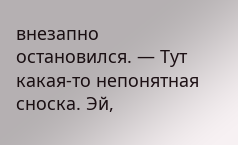внезапно остановился. — Тут какая-то непонятная сноска. Эй,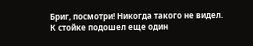Бриг, посмотри! Никогда такого не видел.
К стойке подошел еще один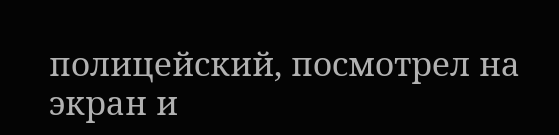полицейский, посмотрел на экран и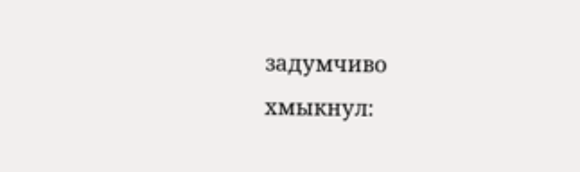задумчиво хмыкнул: